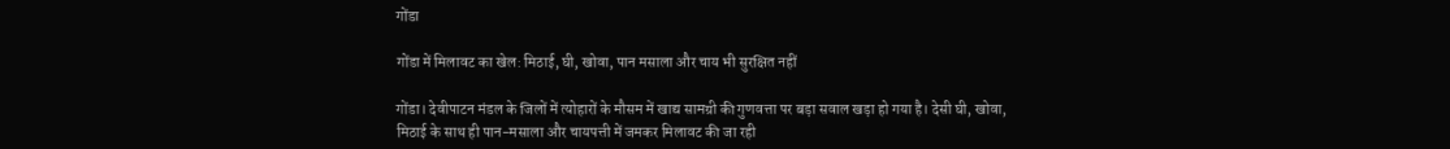गोंडा

गोंडा में मिलावट का खेल: मिठाई, घी, खोवा, पान मसाला और चाय भी सुरक्षित नहीं

गोंडा। देवीपाटन मंडल के जिलों में त्योहारों के मौसम में खाद्य सामग्री की गुणवत्ता पर बड़ा सवाल खड़ा हो गया है। देसी घी, खोवा, मिठाई के साथ ही पान-मसाला और चायपत्ती में जमकर मिलावट की जा रही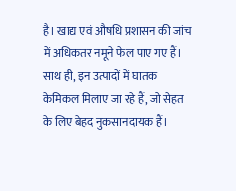है। खाद्य एवं औषधि प्रशासन की जांच में अधिकतर नमूने फेल पाए गए हैं। साथ ही, इन उत्पादों में घातक केमिकल मिलाए जा रहे हैं, जो सेहत के लिए बेहद नुकसानदायक हैं।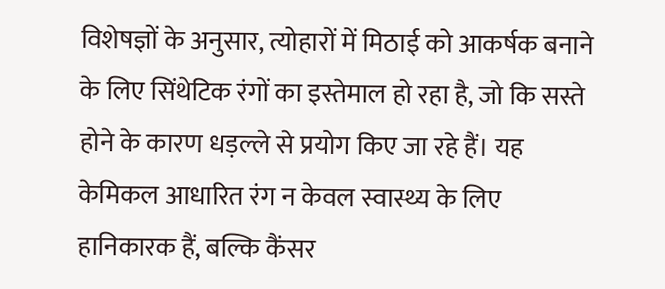विशेषज्ञों के अनुसार, त्योहारों में मिठाई को आकर्षक बनाने के लिए सिंथेटिक रंगों का इस्तेमाल हो रहा है, जो कि सस्ते होने के कारण धड़ल्ले से प्रयोग किए जा रहे हैं। यह केमिकल आधारित रंग न केवल स्वास्थ्य के लिए हानिकारक हैं, बल्कि कैंसर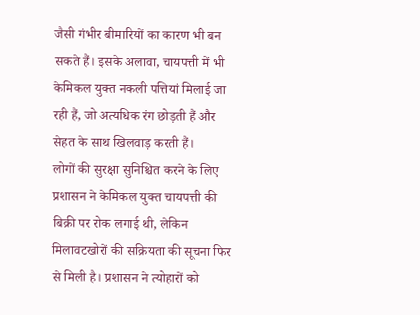जैसी गंभीर बीमारियों का कारण भी बन सकते हैं। इसके अलावा, चायपत्ती में भी केमिकल युक्त नकली पत्तियां मिलाई जा रही हैं, जो अत्यधिक रंग छोड़ती हैं और सेहत के साथ खिलवाड़ करती हैं।
लोगों की सुरक्षा सुनिश्चित करने के लिए प्रशासन ने केमिकल युक्त चायपत्ती की बिक्री पर रोक लगाई थी, लेकिन मिलावटखोरों की सक्रियता की सूचना फिर से मिली है। प्रशासन ने त्योहारों को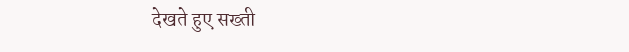देखते हुए सख्ती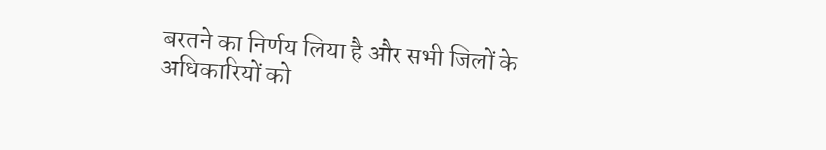बरतने का निर्णय लिया है और सभी जिलों के अधिकारियों को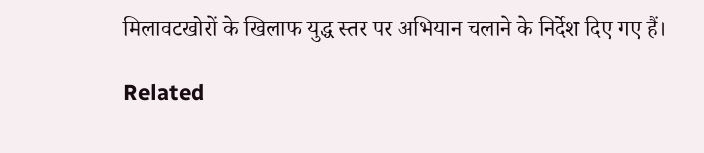मिलावटखोरों के खिलाफ युद्ध स्तर पर अभियान चलाने के निर्देश दिए गए हैं।

Related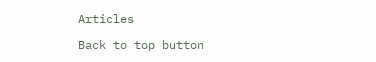Articles

Back to top button